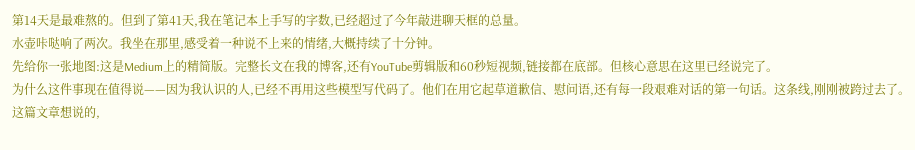第14天是最难熬的。但到了第41天,我在笔记本上手写的字数,已经超过了今年敲进聊天框的总量。
水壶咔哒响了两次。我坐在那里,感受着一种说不上来的情绪,大概持续了十分钟。
先给你一张地图:这是Medium上的精简版。完整长文在我的博客,还有YouTube剪辑版和60秒短视频,链接都在底部。但核心意思在这里已经说完了。
为什么这件事现在值得说——因为我认识的人,已经不再用这些模型写代码了。他们在用它起草道歉信、慰问语,还有每一段艰难对话的第一句话。这条线,刚刚被跨过去了。
这篇文章想说的,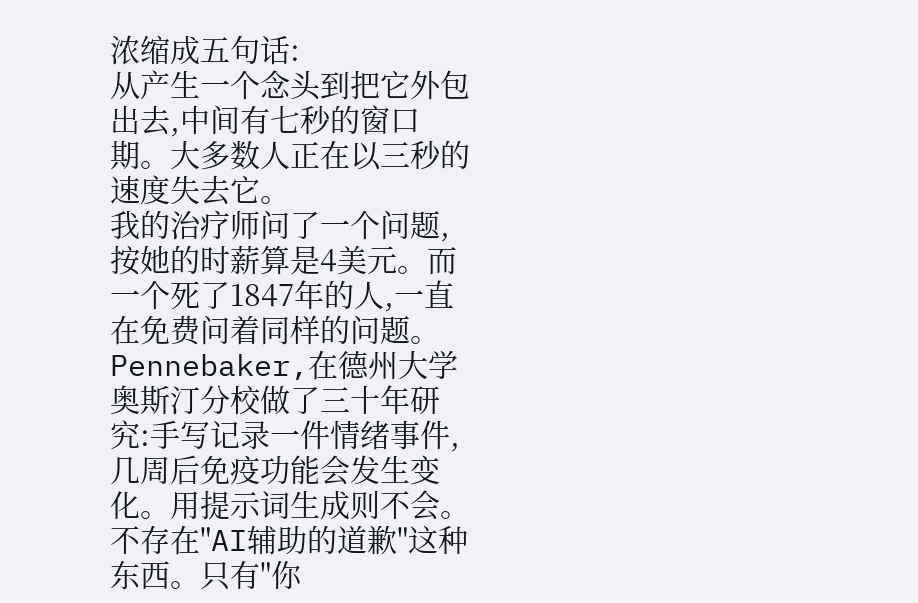浓缩成五句话:
从产生一个念头到把它外包出去,中间有七秒的窗口期。大多数人正在以三秒的速度失去它。
我的治疗师问了一个问题,按她的时薪算是4美元。而一个死了1847年的人,一直在免费问着同样的问题。
Pennebaker,在德州大学奥斯汀分校做了三十年研究:手写记录一件情绪事件,几周后免疫功能会发生变化。用提示词生成则不会。
不存在"AI辅助的道歉"这种东西。只有"你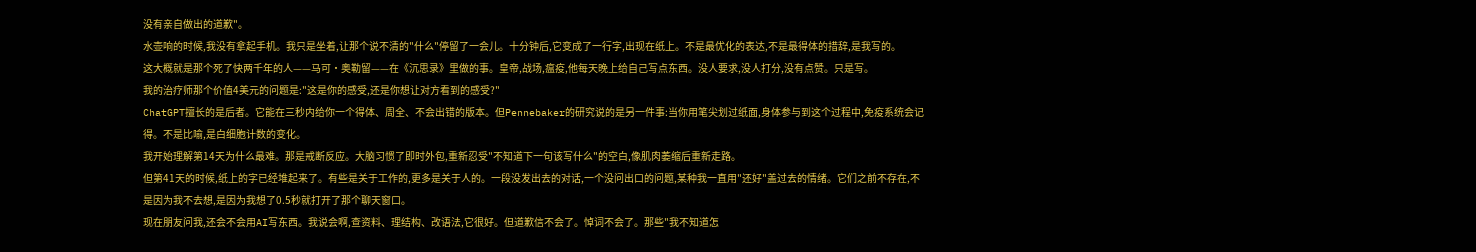没有亲自做出的道歉"。
水壶响的时候,我没有拿起手机。我只是坐着,让那个说不清的"什么"停留了一会儿。十分钟后,它变成了一行字,出现在纸上。不是最优化的表达,不是最得体的措辞,是我写的。
这大概就是那个死了快两千年的人——马可·奥勒留——在《沉思录》里做的事。皇帝,战场,瘟疫,他每天晚上给自己写点东西。没人要求,没人打分,没有点赞。只是写。
我的治疗师那个价值4美元的问题是:"这是你的感受,还是你想让对方看到的感受?"
ChatGPT擅长的是后者。它能在三秒内给你一个得体、周全、不会出错的版本。但Pennebaker的研究说的是另一件事:当你用笔尖划过纸面,身体参与到这个过程中,免疫系统会记得。不是比喻,是白细胞计数的变化。
我开始理解第14天为什么最难。那是戒断反应。大脑习惯了即时外包,重新忍受"不知道下一句该写什么"的空白,像肌肉萎缩后重新走路。
但第41天的时候,纸上的字已经堆起来了。有些是关于工作的,更多是关于人的。一段没发出去的对话,一个没问出口的问题,某种我一直用"还好"盖过去的情绪。它们之前不存在,不是因为我不去想,是因为我想了0.5秒就打开了那个聊天窗口。
现在朋友问我,还会不会用AI写东西。我说会啊,查资料、理结构、改语法,它很好。但道歉信不会了。悼词不会了。那些"我不知道怎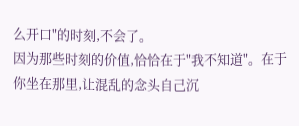么开口"的时刻,不会了。
因为那些时刻的价值,恰恰在于"我不知道"。在于你坐在那里,让混乱的念头自己沉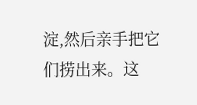淀,然后亲手把它们捞出来。这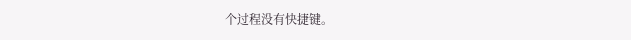个过程没有快捷键。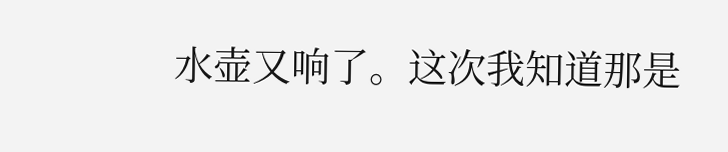水壶又响了。这次我知道那是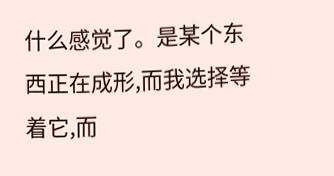什么感觉了。是某个东西正在成形,而我选择等着它,而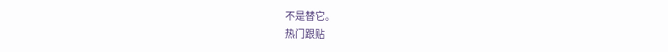不是替它。
热门跟贴